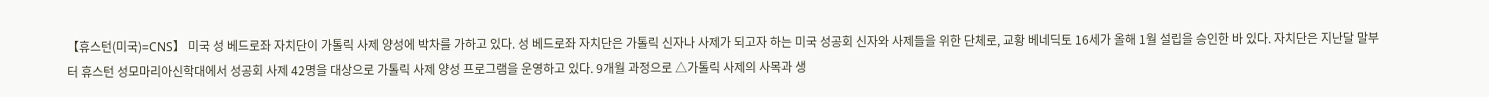【휴스턴(미국)=CNS】 미국 성 베드로좌 자치단이 가톨릭 사제 양성에 박차를 가하고 있다. 성 베드로좌 자치단은 가톨릭 신자나 사제가 되고자 하는 미국 성공회 신자와 사제들을 위한 단체로, 교황 베네딕토 16세가 올해 1월 설립을 승인한 바 있다. 자치단은 지난달 말부터 휴스턴 성모마리아신학대에서 성공회 사제 42명을 대상으로 가톨릭 사제 양성 프로그램을 운영하고 있다. 9개월 과정으로 △가톨릭 사제의 사목과 생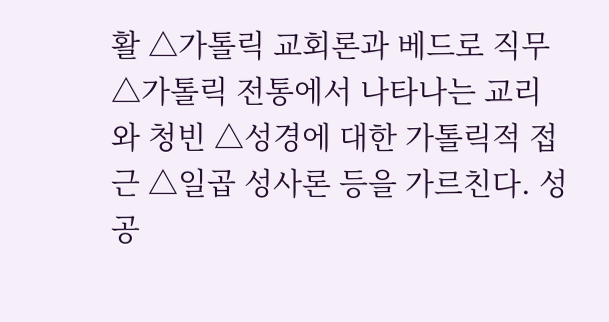활 △가톨릭 교회론과 베드로 직무 △가톨릭 전통에서 나타나는 교리와 청빈 △성경에 대한 가톨릭적 접근 △일곱 성사론 등을 가르친다. 성공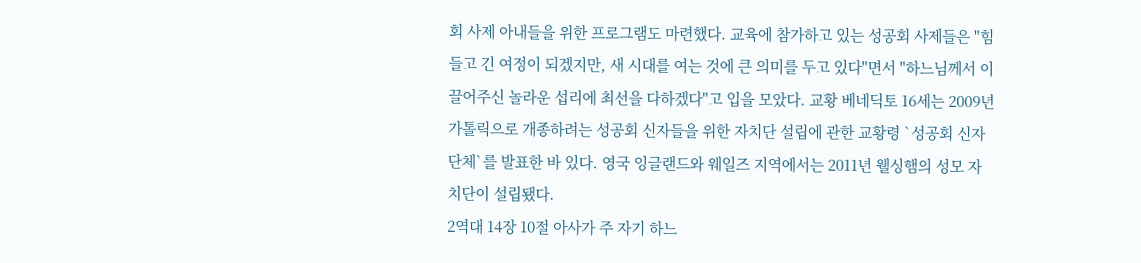회 사제 아내들을 위한 프로그램도 마련했다. 교육에 참가하고 있는 성공회 사제들은 "힘들고 긴 여정이 되겠지만, 새 시대를 여는 것에 큰 의미를 두고 있다"면서 "하느님께서 이끌어주신 놀라운 섭리에 최선을 다하겠다"고 입을 모았다. 교황 베네딕토 16세는 2009년 가톨릭으로 개종하려는 성공회 신자들을 위한 자치단 설립에 관한 교황령 `성공회 신자 단체`를 발표한 바 있다. 영국 잉글랜드와 웨일즈 지역에서는 2011년 웰싱햄의 성모 자치단이 설립됐다.
2역대 14장 10절 아사가 주 자기 하느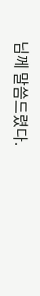님께 말씀드렸다.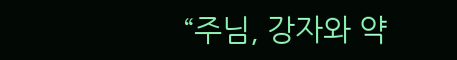“주님, 강자와 약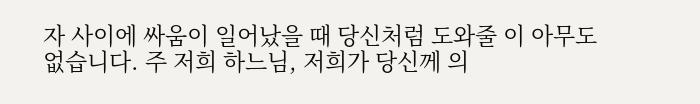자 사이에 싸움이 일어났을 때 당신처럼 도와줄 이 아무도 없습니다. 주 저희 하느님, 저희가 당신께 의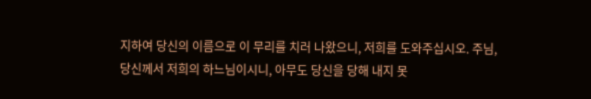지하여 당신의 이름으로 이 무리를 치러 나왔으니, 저희를 도와주십시오. 주님, 당신께서 저희의 하느님이시니, 아무도 당신을 당해 내지 못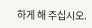하게 해 주십시오.